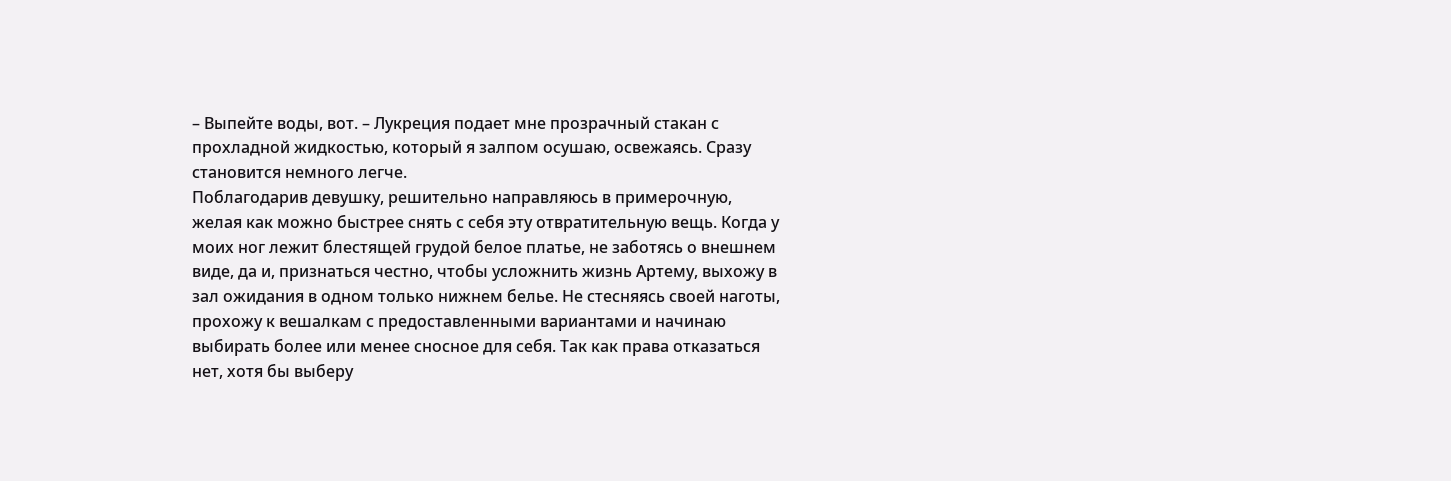– Выпейте воды, вот. – Лукреция подает мне прозрачный стакан с прохладной жидкостью, который я залпом осушаю, освежаясь. Сразу становится немного легче.
Поблагодарив девушку, решительно направляюсь в примерочную, желая как можно быстрее снять с себя эту отвратительную вещь. Когда у моих ног лежит блестящей грудой белое платье, не заботясь о внешнем виде, да и, признаться честно, чтобы усложнить жизнь Артему, выхожу в зал ожидания в одном только нижнем белье. Не стесняясь своей наготы, прохожу к вешалкам с предоставленными вариантами и начинаю выбирать более или менее сносное для себя. Так как права отказаться нет, хотя бы выберу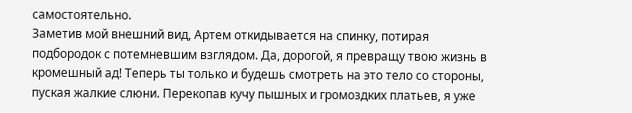самостоятельно.
Заметив мой внешний вид, Артем откидывается на спинку, потирая подбородок с потемневшим взглядом. Да, дорогой, я превращу твою жизнь в кромешный ад! Теперь ты только и будешь смотреть на это тело со стороны, пуская жалкие слюни. Перекопав кучу пышных и громоздких платьев, я уже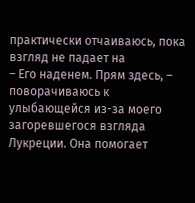практически отчаиваюсь, пока взгляд не падает на
– Его наденем. Прям здесь, – поворачиваюсь к улыбающейся из-за моего загоревшегося взгляда Лукреции. Она помогает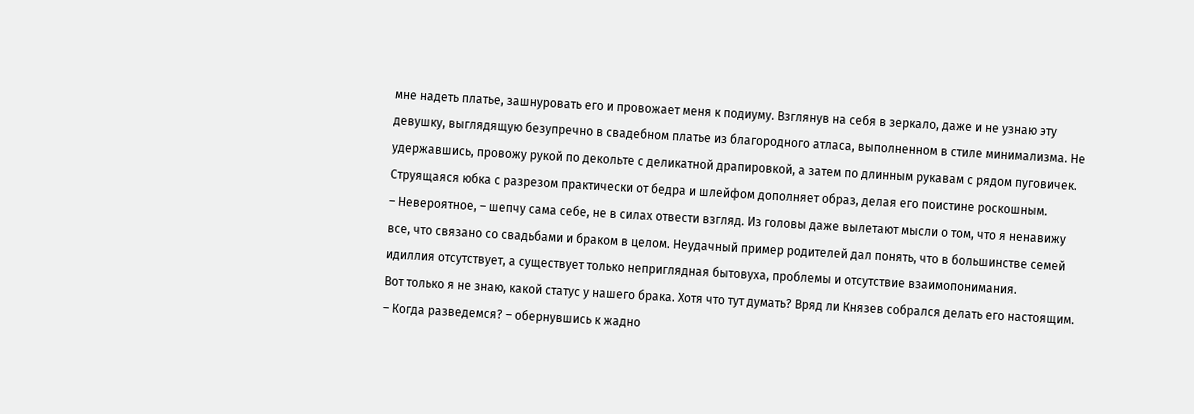мне надеть платье, зашнуровать его и провожает меня к подиуму. Взглянув на себя в зеркало, даже и не узнаю эту девушку, выглядящую безупречно в свадебном платье из благородного атласа, выполненном в стиле минимализма. Не удержавшись, провожу рукой по декольте с деликатной драпировкой, а затем по длинным рукавам с рядом пуговичек. Струящаяся юбка с разрезом практически от бедра и шлейфом дополняет образ, делая его поистине роскошным.
– Невероятное, – шепчу сама себе, не в силах отвести взгляд. Из головы даже вылетают мысли о том, что я ненавижу все, что связано со свадьбами и браком в целом. Неудачный пример родителей дал понять, что в большинстве семей идиллия отсутствует, а существует только неприглядная бытовуха, проблемы и отсутствие взаимопонимания.
Вот только я не знаю, какой статус у нашего брака. Хотя что тут думать? Вряд ли Князев собрался делать его настоящим.
– Когда разведемся? – обернувшись к жадно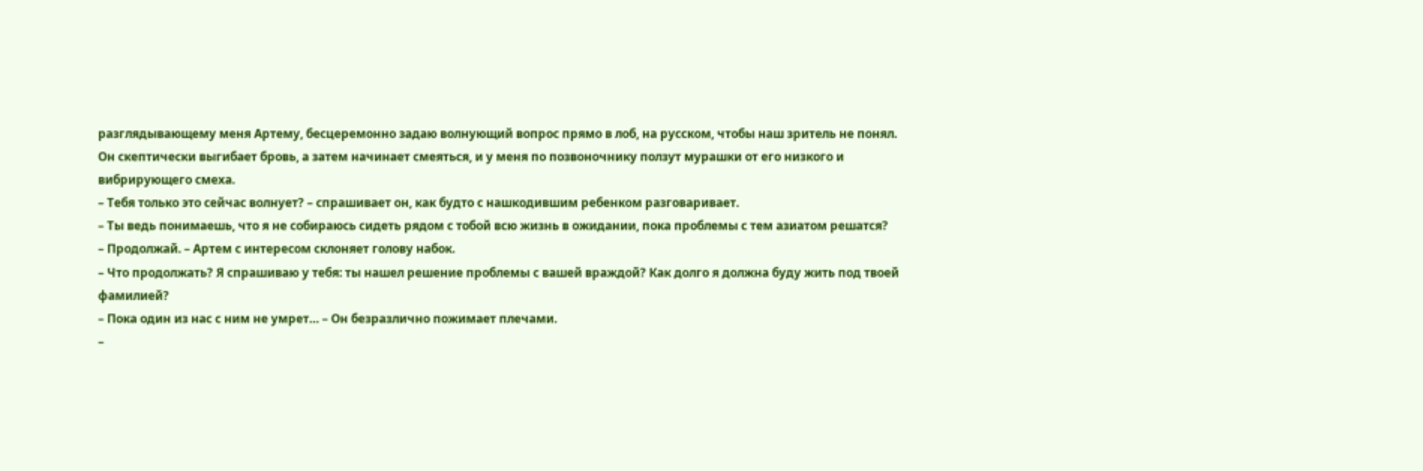разглядывающему меня Артему, бесцеремонно задаю волнующий вопрос прямо в лоб, на русском, чтобы наш зритель не понял.
Он скептически выгибает бровь, а затем начинает смеяться, и у меня по позвоночнику ползут мурашки от его низкого и вибрирующего смеха.
– Тебя только это сейчас волнует? – спрашивает он, как будто с нашкодившим ребенком разговаривает.
– Ты ведь понимаешь, что я не собираюсь сидеть рядом с тобой всю жизнь в ожидании, пока проблемы с тем азиатом решатся?
– Продолжай. – Артем с интересом склоняет голову набок.
– Что продолжать? Я спрашиваю у тебя: ты нашел решение проблемы с вашей враждой? Как долго я должна буду жить под твоей фамилией?
– Пока один из нас с ним не умрет… – Он безразлично пожимает плечами.
–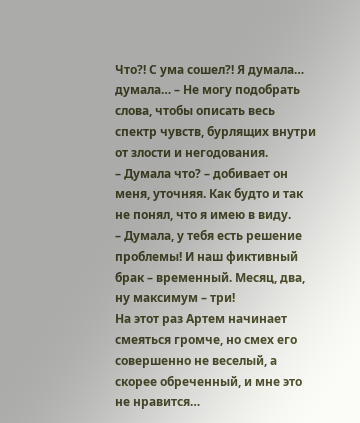Что?! С ума сошел?! Я думала… думала… – Не могу подобрать слова, чтобы описать весь спектр чувств, бурлящих внутри от злости и негодования.
– Думала что? – добивает он меня, уточняя. Как будто и так не понял, что я имею в виду.
– Думала, у тебя есть решение проблемы! И наш фиктивный брак – временный. Месяц, два, ну максимум – три!
На этот раз Артем начинает смеяться громче, но смех его совершенно не веселый, а скорее обреченный, и мне это не нравится…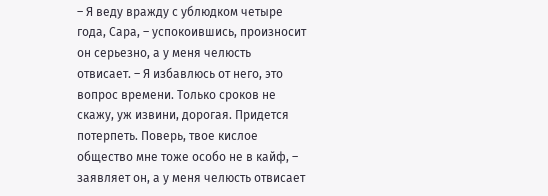– Я веду вражду с ублюдком четыре года, Сара, – успокоившись, произносит он серьезно, а у меня челюсть отвисает. – Я избавлюсь от него, это вопрос времени. Только сроков не скажу, уж извини, дорогая. Придется потерпеть. Поверь, твое кислое общество мне тоже особо не в кайф, – заявляет он, а у меня челюсть отвисает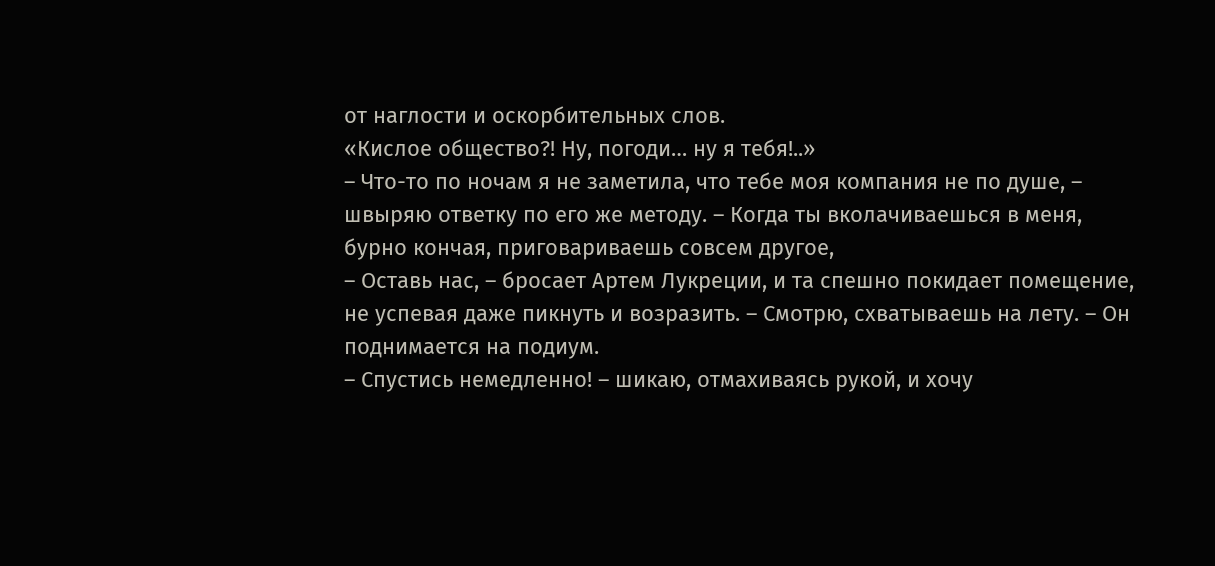от наглости и оскорбительных слов.
«Кислое общество?! Ну, погоди… ну я тебя!..»
– Что-то по ночам я не заметила, что тебе моя компания не по душе, – швыряю ответку по его же методу. – Когда ты вколачиваешься в меня, бурно кончая, приговариваешь совсем другое,
– Оставь нас, – бросает Артем Лукреции, и та спешно покидает помещение, не успевая даже пикнуть и возразить. – Смотрю, схватываешь на лету. – Он поднимается на подиум.
– Спустись немедленно! – шикаю, отмахиваясь рукой, и хочу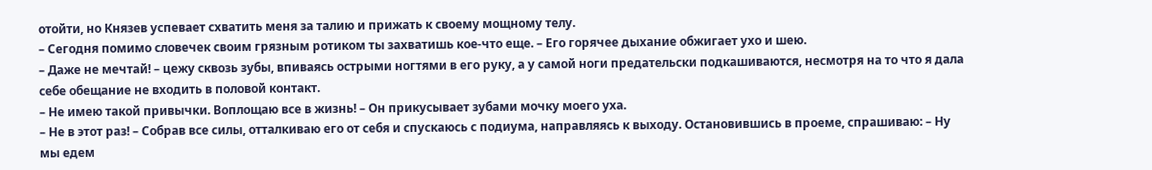отойти, но Князев успевает схватить меня за талию и прижать к своему мощному телу.
– Сегодня помимо словечек своим грязным ротиком ты захватишь кое-что еще. – Его горячее дыхание обжигает ухо и шею.
– Даже не мечтай! – цежу сквозь зубы, впиваясь острыми ногтями в его руку, а у самой ноги предательски подкашиваются, несмотря на то что я дала себе обещание не входить в половой контакт.
– Не имею такой привычки. Воплощаю все в жизнь! – Он прикусывает зубами мочку моего уха.
– Не в этот раз! – Собрав все силы, отталкиваю его от себя и спускаюсь с подиума, направляясь к выходу. Остановившись в проеме, спрашиваю: – Ну мы едем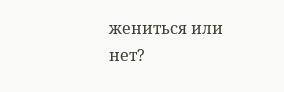жениться или нет?